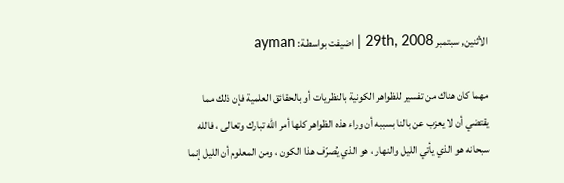الأثنين, سبتمبر 29th, 2008 | اضيفت بواسطـة: ayman

مهما كان هناك من تفسير للظواهر الكونية بالنظريات أو بالحقائق العلمية فإن ذلك مما يقتضي أن لا يعزب عن بالنا بسببه أن وراء هذه الظواهر كلها أمر الله تبارك وتعالى ، فالله سبحانه هو الذي يأتي الليل والنهار ، هو الذي يُصرّف هذا الكون ، ومن المعلوم أن الليل إنما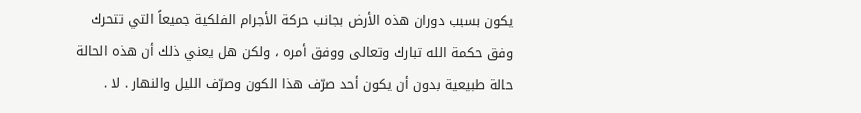يكون بسبب دوران هذه الأرض بجانب حركة الأجرام الفلكية جميعاً التي تتحرك وفق حكمة الله تبارك وتعالى ووفق أمره ، ولكن هل يعني ذلك أن هذه الحالة حالة طبيعية بدون أن يكون أحد صرّف هذا الكون وصرّف الليل والنهار . لا .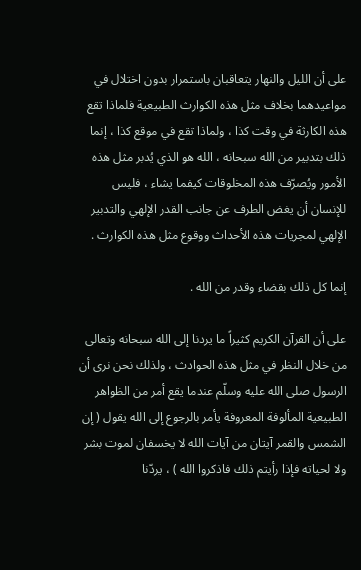على أن الليل والنهار يتعاقبان باستمرار بدون اختلال في مواعيدهما بخلاف مثل هذه الكوارث الطبيعية فلماذا تقع هذه الكارثة في وقت كذا ، ولماذا تقع في موقع كذا ، إنما ذلك بتدبير من الله سبحانه ، الله هو الذي يُدبر مثل هذه الأمور ويُصرّف هذه المخلوقات كيفما يشاء ، فليس للإنسان أن يغض الطرف عن جانب القدر الإلهي والتدبير الإلهي لمجريات هذه الأحداث ووقوع مثل هذه الكوارث .

إنما كل ذلك بقضاء وقدر من الله .

على أن القرآن الكريم كثيراً ما يردنا إلى الله سبحانه وتعالى من خلال النظر في مثل هذه الحوادث ، ولذلك نحن نرى أن الرسول صلى الله عليه وسلّم عندما يقع أمر من الظواهر الطبيعية المألوفة المعروفة يأمر بالرجوع إلى الله يقول ( إن الشمس والقمر آيتان من آيات الله لا يخسفان لموت بشر ولا لحياته فإذا رأيتم ذلك فاذكروا الله ) ، يردّنا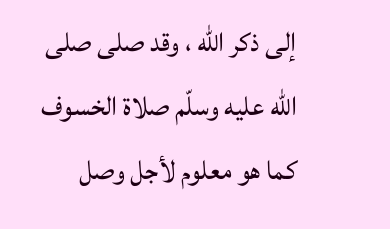إلى ذكر الله ، وقد صلى صلى الله عليه وسلّم صلاة الخسوف كما هو معلوم لأجل وصل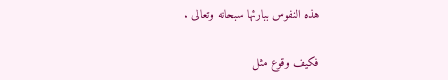هذه النفوس ببارئها سبحانه وتعالى .

فكيف وقوع مثل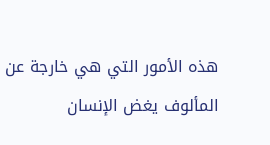هذه الأمور التي هي خارجة عن المألوف يغض الإنسان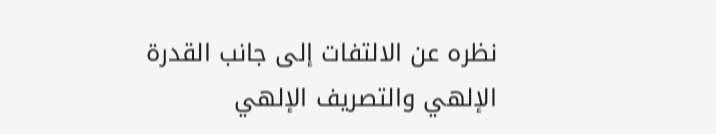نظره عن الالتفات إلى جانب القدرة الإلهي والتصريف الإلهي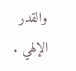والقدر الإلهي .